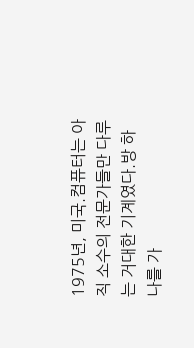1975년, 미국.컴퓨터는 아직 소수의 전문가들만 다루는 거대한 기계였다.방 하나를 가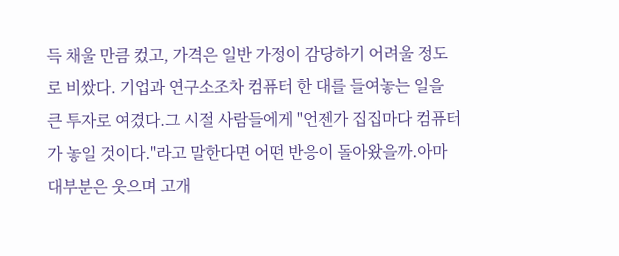득 채울 만큼 컸고, 가격은 일반 가정이 감당하기 어려울 정도로 비쌌다. 기업과 연구소조차 컴퓨터 한 대를 들여놓는 일을 큰 투자로 여겼다.그 시절 사람들에게 "언젠가 집집마다 컴퓨터가 놓일 것이다."라고 말한다면 어떤 반응이 돌아왔을까.아마 대부분은 웃으며 고개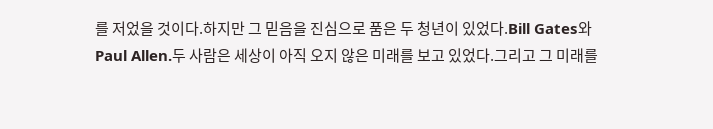를 저었을 것이다.하지만 그 믿음을 진심으로 품은 두 청년이 있었다.Bill Gates와 Paul Allen.두 사람은 세상이 아직 오지 않은 미래를 보고 있었다.그리고 그 미래를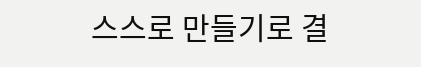스스로 만들기로 결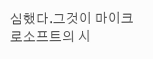심했다.그것이 마이크로소프트의 시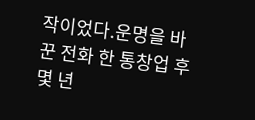작이었다.운명을 바꾼 전화 한 통창업 후 몇 년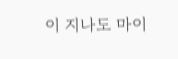이 지나도 마이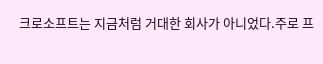크로소프트는 지금처럼 거대한 회사가 아니었다.주로 프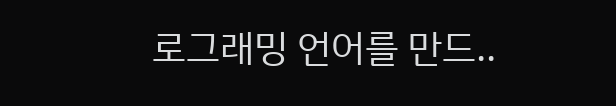로그래밍 언어를 만드..